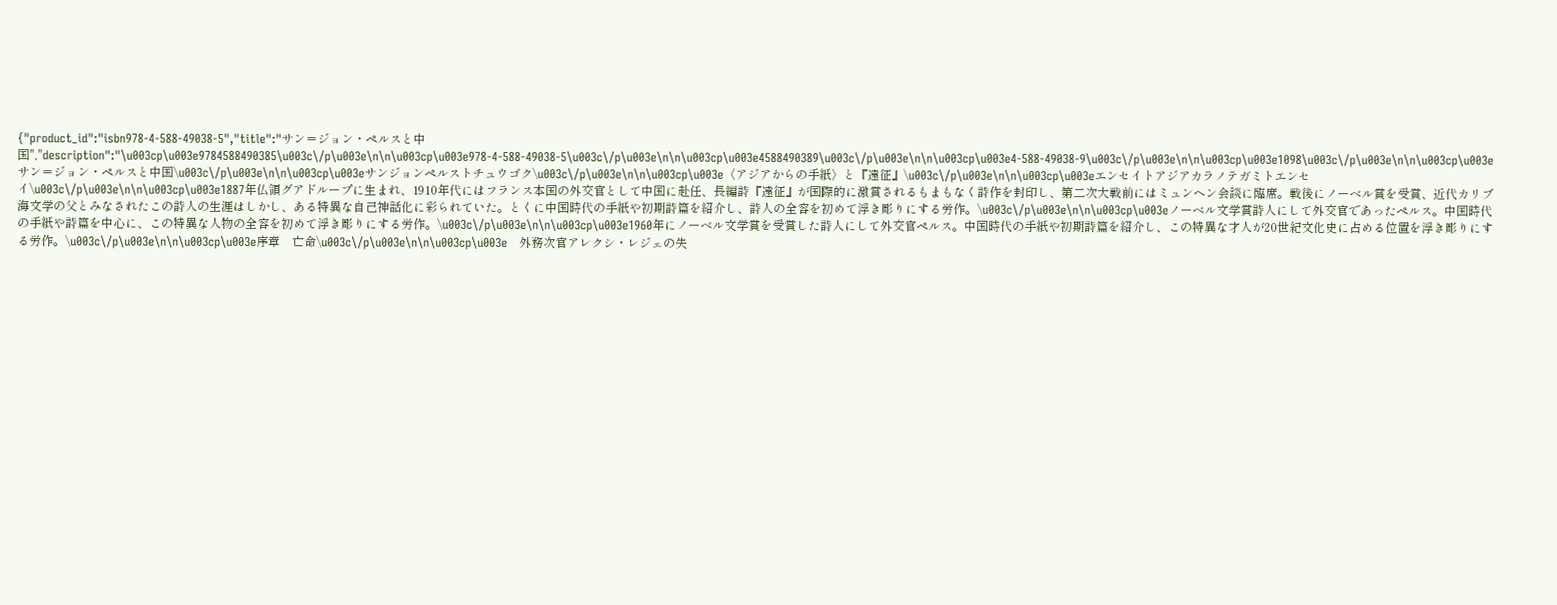{"product_id":"isbn978-4-588-49038-5","title":"サン＝ジョン・ペルスと中国","description":"\u003cp\u003e9784588490385\u003c\/p\u003e\n\n\u003cp\u003e978-4-588-49038-5\u003c\/p\u003e\n\n\u003cp\u003e4588490389\u003c\/p\u003e\n\n\u003cp\u003e4-588-49038-9\u003c\/p\u003e\n\n\u003cp\u003e1098\u003c\/p\u003e\n\n\u003cp\u003eサン＝ジョン・ペルスと中国\u003c\/p\u003e\n\n\u003cp\u003eサンジョンペルストチュウゴク\u003c\/p\u003e\n\n\u003cp\u003e〈アジアからの手紙〉と『遠征』\u003c\/p\u003e\n\n\u003cp\u003eエンセイトアジアカラノテガミトエンセイ\u003c\/p\u003e\n\n\u003cp\u003e1887年仏領グアドループに生まれ、1910年代にはフランス本国の外交官として中国に赴任、長編詩『遠征』が国際的に激賞されるもまもなく詩作を封印し、第二次大戦前にはミュンヘン会談に臨席。戦後にノーベル賞を受賞、近代カリブ海文学の父とみなされたこの詩人の生涯はしかし、ある特異な自己神話化に彩られていた。とくに中国時代の手紙や初期詩篇を紹介し、詩人の全容を初めて浮き彫りにする労作。\u003c\/p\u003e\n\n\u003cp\u003eノーベル文学賞詩人にして外交官であったペルス。中国時代の手紙や詩篇を中心に、この特異な人物の全容を初めて浮き彫りにする労作。\u003c\/p\u003e\n\n\u003cp\u003e1960年にノーベル文学賞を受賞した詩人にして外交官ペルス。中国時代の手紙や初期詩篇を紹介し、この特異な才人が20世紀文化史に占める位置を浮き彫りにする労作。\u003c\/p\u003e\n\n\u003cp\u003e序章　亡命\u003c\/p\u003e\n\n\u003cp\u003e　外務次官アレクシ・レジェの失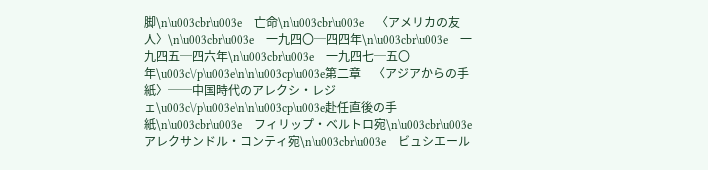脚\n\u003cbr\u003e　亡命\n\u003cbr\u003e　〈アメリカの友人〉\n\u003cbr\u003e　一九四〇─四四年\n\u003cbr\u003e　一九四五─四六年\n\u003cbr\u003e　一九四七─五〇年\u003c\/p\u003e\n\n\u003cp\u003e第二章　〈アジアからの手紙〉──中国時代のアレクシ・レジェ\u003c\/p\u003e\n\n\u003cp\u003e赴任直後の手紙\n\u003cbr\u003e　フィリップ・ベルトロ宛\n\u003cbr\u003e　アレクサンドル・コンティ宛\n\u003cbr\u003e　ビュシエール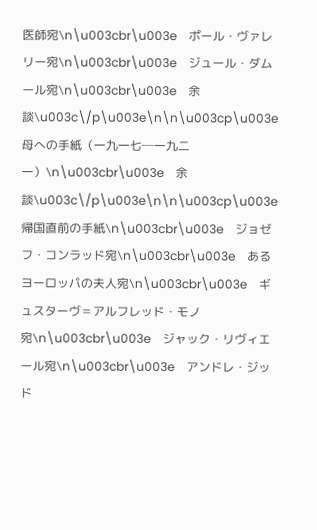医師宛\n\u003cbr\u003e　ポール・ヴァレリー宛\n\u003cbr\u003e　ジュール・ダムール宛\n\u003cbr\u003e　余談\u003c\/p\u003e\n\n\u003cp\u003e母への手紙（一九一七─一九二一）\n\u003cbr\u003e　余談\u003c\/p\u003e\n\n\u003cp\u003e帰国直前の手紙\n\u003cbr\u003e　ジョゼフ・コンラッド宛\n\u003cbr\u003e　あるヨーロッパの夫人宛\n\u003cbr\u003e　ギュスターヴ＝アルフレッド・モノ宛\n\u003cbr\u003e　ジャック・リヴィエール宛\n\u003cbr\u003e　アンドレ・ジッド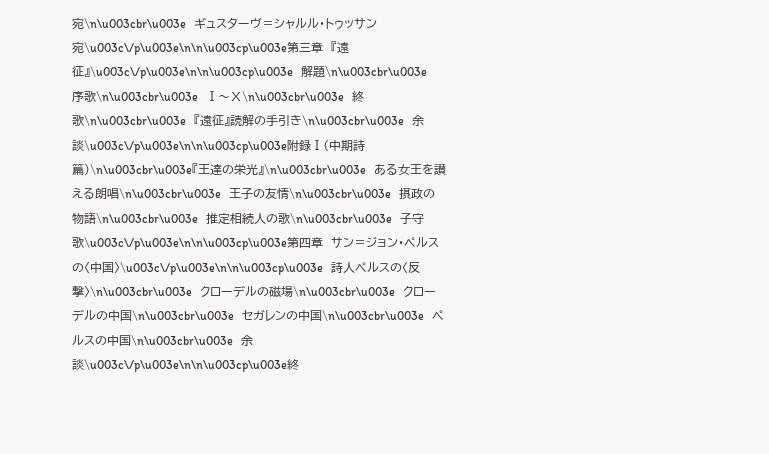宛\n\u003cbr\u003e　ギュスターヴ＝シャルル・トゥッサン宛\u003c\/p\u003e\n\n\u003cp\u003e第三章　『遠征』\u003c\/p\u003e\n\n\u003cp\u003e　解題\n\u003cbr\u003e　序歌\n\u003cbr\u003e　Ⅰ〜Ⅹ\n\u003cbr\u003e　終歌\n\u003cbr\u003e　『遠征』読解の手引き\n\u003cbr\u003e　余談\u003c\/p\u003e\n\n\u003cp\u003e附録Ⅰ（中期詩篇）\n\u003cbr\u003e『王達の栄光』\n\u003cbr\u003e　ある女王を讃える朗唱\n\u003cbr\u003e　王子の友情\n\u003cbr\u003e　摂政の物語\n\u003cbr\u003e　推定相続人の歌\n\u003cbr\u003e　子守歌\u003c\/p\u003e\n\n\u003cp\u003e第四章　サン＝ジョン・ペルスの〈中国〉\u003c\/p\u003e\n\n\u003cp\u003e　詩人ペルスの〈反撃〉\n\u003cbr\u003e　クローデルの磁場\n\u003cbr\u003e　クローデルの中国\n\u003cbr\u003e　セガレンの中国\n\u003cbr\u003e　ペルスの中国\n\u003cbr\u003e　余談\u003c\/p\u003e\n\n\u003cp\u003e終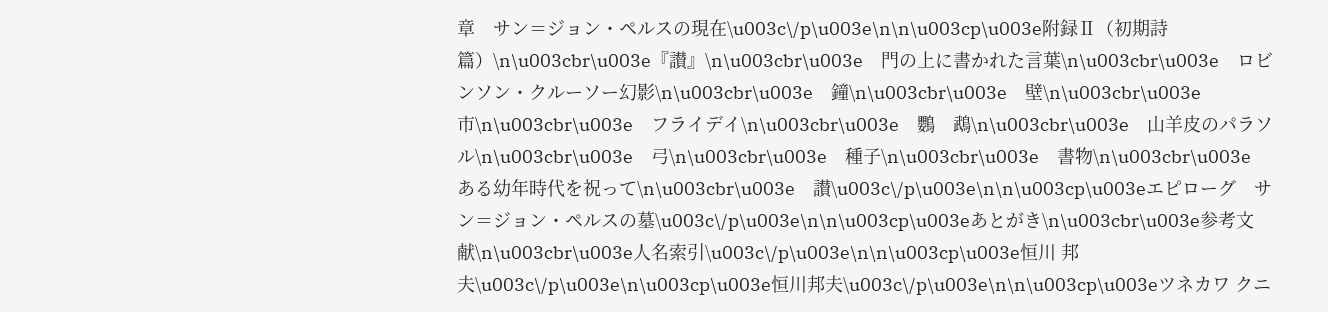章　サン＝ジョン・ペルスの現在\u003c\/p\u003e\n\n\u003cp\u003e附録Ⅱ（初期詩篇）\n\u003cbr\u003e『讃』\n\u003cbr\u003e　門の上に書かれた言葉\n\u003cbr\u003e　ロビンソン・クルーソー幻影\n\u003cbr\u003e　鐘\n\u003cbr\u003e　壁\n\u003cbr\u003e　市\n\u003cbr\u003e　フライデイ\n\u003cbr\u003e　鸚　鵡\n\u003cbr\u003e　山羊皮のパラソル\n\u003cbr\u003e　弓\n\u003cbr\u003e　種子\n\u003cbr\u003e　書物\n\u003cbr\u003e　ある幼年時代を祝って\n\u003cbr\u003e　讃\u003c\/p\u003e\n\n\u003cp\u003eエピローグ　サン＝ジョン・ペルスの墓\u003c\/p\u003e\n\n\u003cp\u003eあとがき\n\u003cbr\u003e参考文献\n\u003cbr\u003e人名索引\u003c\/p\u003e\n\n\u003cp\u003e恒川 邦夫\u003c\/p\u003e\n\u003cp\u003e恒川邦夫\u003c\/p\u003e\n\n\u003cp\u003eツネカワ クニ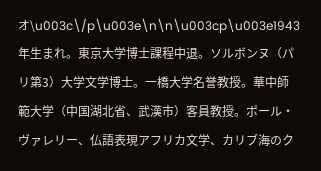オ\u003c\/p\u003e\n\n\u003cp\u003e1943年生まれ。東京大学博士課程中退。ソルボンヌ（パリ第3）大学文学博士。一橋大学名誉教授。華中師範大学（中国湖北省、武漢市）客員教授。ポール・ヴァレリー、仏語表現アフリカ文学、カリブ海のク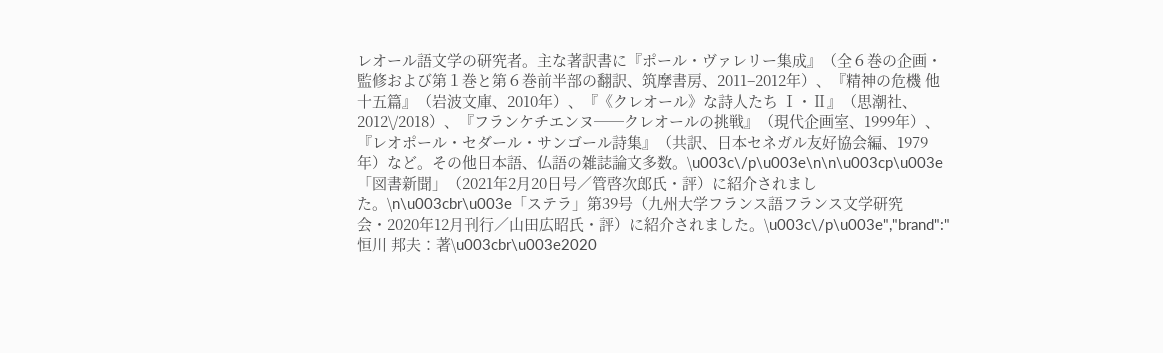レオール語文学の研究者。主な著訳書に『ポール・ヴァレリー集成』（全６巻の企画・監修および第１巻と第６巻前半部の翻訳、筑摩書房、2011–2012年）、『精神の危機 他十五篇』（岩波文庫、2010年）、『《クレオール》な詩人たち Ⅰ・Ⅱ』（思潮社、2012\/2018）、『フランケチエンヌ──クレオールの挑戦』（現代企画室、1999年）、『レオポール・セダール・サンゴール詩集』（共訳、日本セネガル友好協会編、1979年）など。その他日本語、仏語の雑誌論文多数。\u003c\/p\u003e\n\n\u003cp\u003e「図書新聞」（2021年2月20日号／管啓次郎氏・評）に紹介されました。\n\u003cbr\u003e「ステラ」第39号（九州大学フランス語フランス文学研究会・2020年12月刊行／山田広昭氏・評）に紹介されました。\u003c\/p\u003e","brand":"恒川 邦夫：著\u003cbr\u003e2020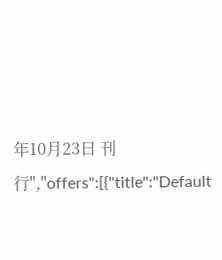年10月23日 刊行","offers":[{"title":"Default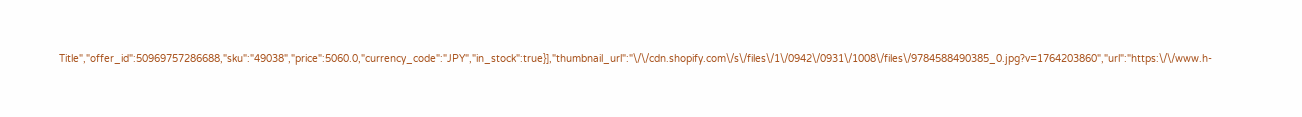Title","offer_id":50969757286688,"sku":"49038","price":5060.0,"currency_code":"JPY","in_stock":true}],"thumbnail_url":"\/\/cdn.shopify.com\/s\/files\/1\/0942\/0931\/1008\/files\/9784588490385_0.jpg?v=1764203860","url":"https:\/\/www.h-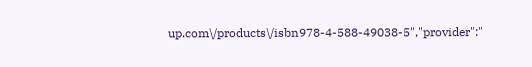up.com\/products\/isbn978-4-588-49038-5","provider":"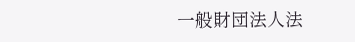一般財団法人法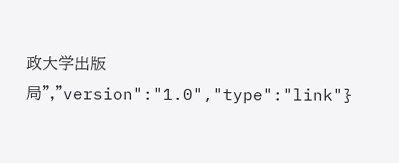政大学出版局","version":"1.0","type":"link"}